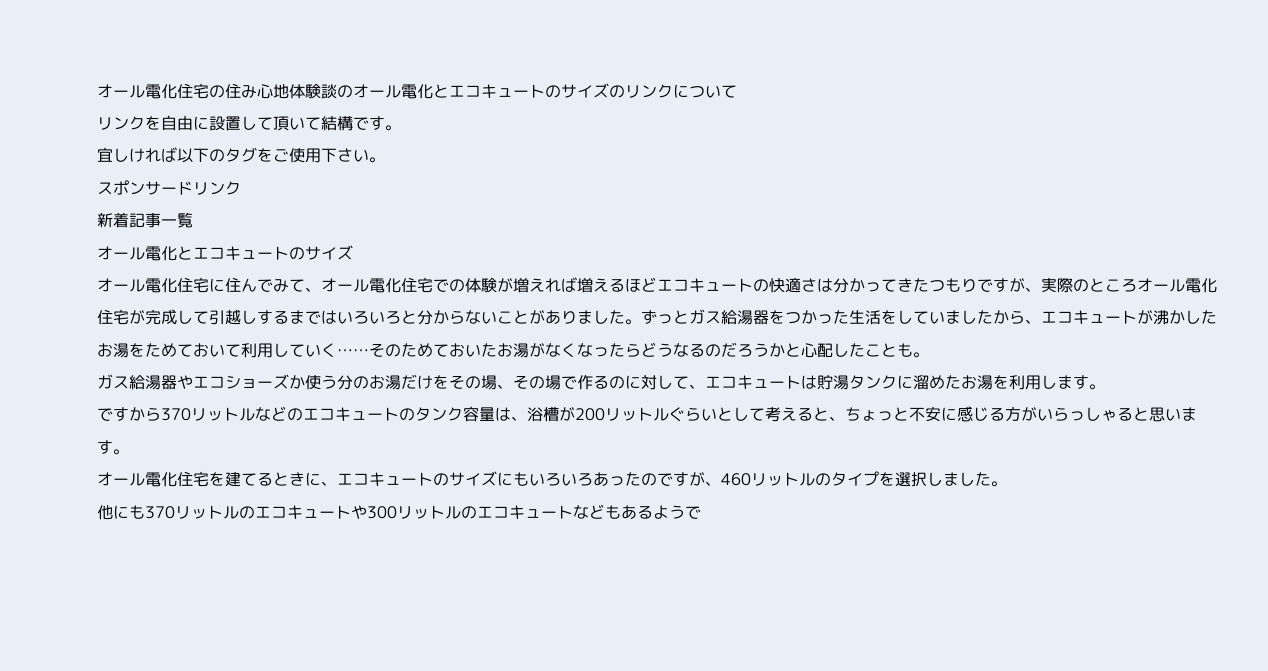オール電化住宅の住み心地体験談のオール電化とエコキュートのサイズのリンクについて
リンクを自由に設置して頂いて結構です。
宜しければ以下のタグをご使用下さい。
スポンサードリンク
新着記事一覧
オール電化とエコキュートのサイズ
オール電化住宅に住んでみて、オール電化住宅での体験が増えれば増えるほどエコキュートの快適さは分かってきたつもりですが、実際のところオール電化住宅が完成して引越しするまではいろいろと分からないことがありました。ずっとガス給湯器をつかった生活をしていましたから、エコキュートが沸かしたお湯をためておいて利用していく……そのためておいたお湯がなくなったらどうなるのだろうかと心配したことも。
ガス給湯器やエコショーズか使う分のお湯だけをその場、その場で作るのに対して、エコキュートは貯湯タンクに溜めたお湯を利用します。
ですから370リットルなどのエコキュートのタンク容量は、浴槽が200リットルぐらいとして考えると、ちょっと不安に感じる方がいらっしゃると思います。
オール電化住宅を建てるときに、エコキュートのサイズにもいろいろあったのですが、460リットルのタイプを選択しました。
他にも370リットルのエコキュートや300リットルのエコキュートなどもあるようで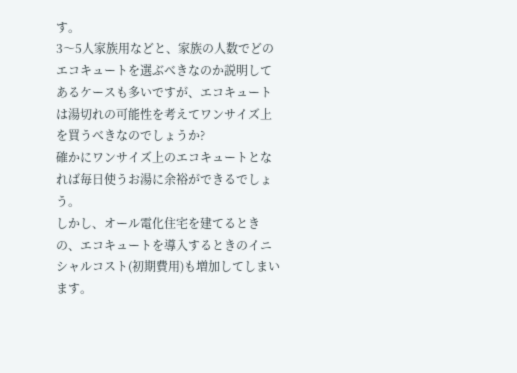す。
3〜5人家族用などと、家族の人数でどのエコキュートを選ぶべきなのか説明してあるケースも多いですが、エコキュートは湯切れの可能性を考えてワンサイズ上を買うべきなのでしょうか?
確かにワンサイズ上のエコキュートとなれば毎日使うお湯に余裕ができるでしょう。
しかし、オール電化住宅を建てるときの、エコキュートを導入するときのイニシャルコスト(初期費用)も増加してしまいます。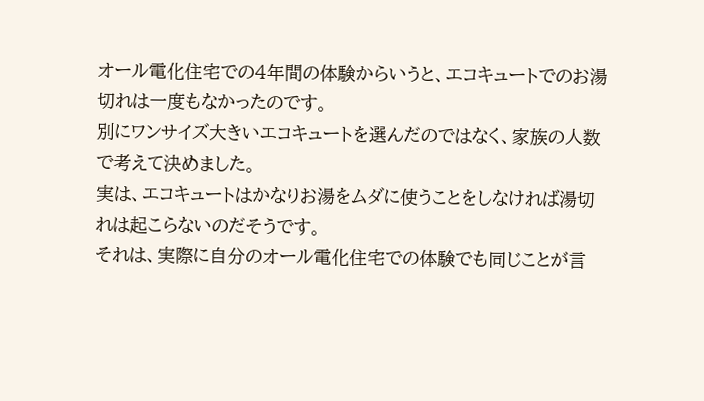オール電化住宅での4年間の体験からいうと、エコキュートでのお湯切れは一度もなかったのです。
別にワンサイズ大きいエコキュートを選んだのではなく、家族の人数で考えて決めました。
実は、エコキュートはかなりお湯をムダに使うことをしなければ湯切れは起こらないのだそうです。
それは、実際に自分のオール電化住宅での体験でも同じことが言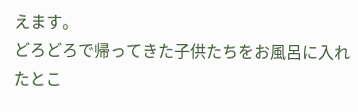えます。
どろどろで帰ってきた子供たちをお風呂に入れたとこ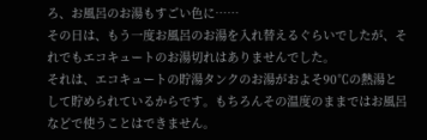ろ、お風呂のお湯もすごい色に……
その日は、もう一度お風呂のお湯を入れ替えるぐらいでしたが、それでもエコキュートのお湯切れはありませんでした。
それは、エコキュートの貯湯タンクのお湯がおよそ90℃の熱湯として貯められているからです。もちろんその温度のままではお風呂などで使うことはできません。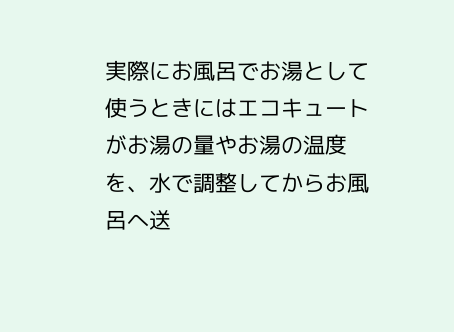実際にお風呂でお湯として使うときにはエコキュートがお湯の量やお湯の温度を、水で調整してからお風呂へ送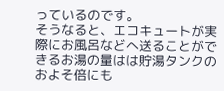っているのです。
そうなると、エコキュートが実際にお風呂などへ送ることができるお湯の量はは貯湯タンクのおよそ倍にも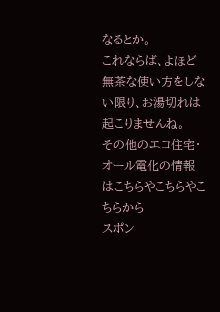なるとか。
これならば、よほど無茶な使い方をしない限り、お湯切れは起こりませんね。
その他のエコ住宅・オール電化の情報はこちらやこちらやこちらから
スポン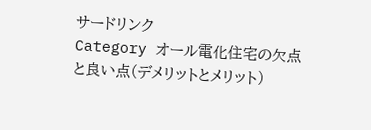サードリンク
Category オール電化住宅の欠点と良い点(デメリットとメリット)